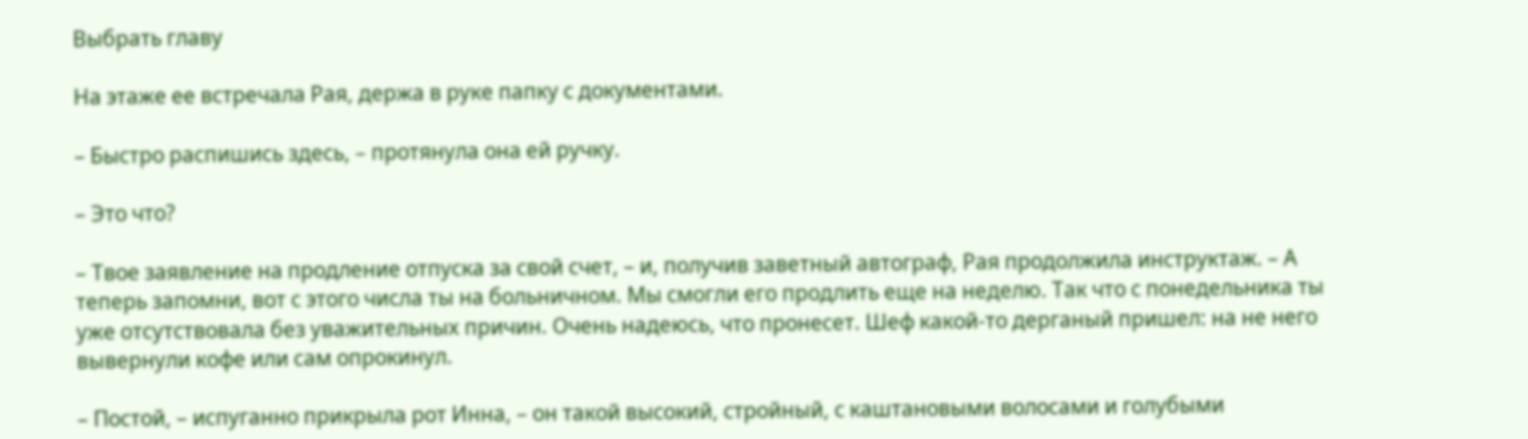Выбрать главу

На этаже ее встречала Рая, держа в руке папку с документами.

– Быстро распишись здесь, – протянула она ей ручку.

– Это что?

– Твое заявление на продление отпуска за свой счет, – и, получив заветный автограф, Рая продолжила инструктаж. – А теперь запомни, вот с этого числа ты на больничном. Мы смогли его продлить еще на неделю. Так что с понедельника ты уже отсутствовала без уважительных причин. Очень надеюсь, что пронесет. Шеф какой-то дерганый пришел: на не него вывернули кофе или сам опрокинул.

– Постой, – испуганно прикрыла рот Инна, – он такой высокий, стройный, с каштановыми волосами и голубыми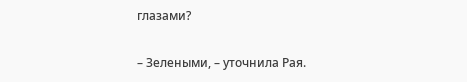глазами?

– Зелеными, – уточнила Рая.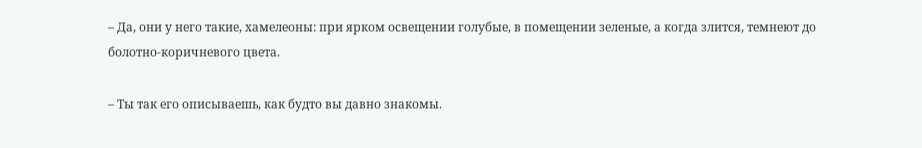– Да, они у него такие, хамелеоны: при ярком освещении голубые, в помещении зеленые, а когда злится, темнеют до болотно-коричневого цвета.

– Ты так его описываешь, как будто вы давно знакомы.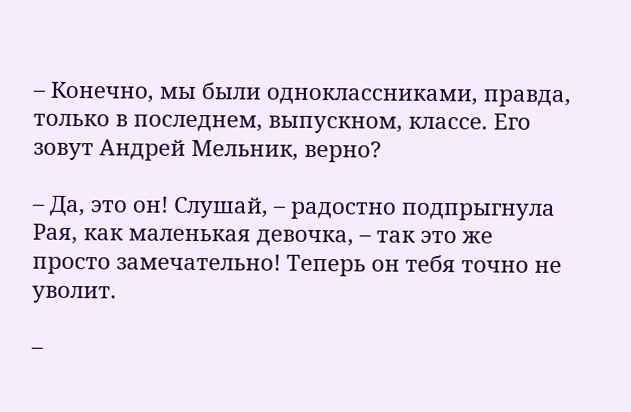– Конечно, мы были одноклассниками, правда, только в последнем, выпускном, классе. Его зовут Андрей Мельник, верно?

– Да, это он! Слушай, – радостно подпрыгнула Рая, как маленькая девочка, – так это же просто замечательно! Теперь он тебя точно не уволит.

–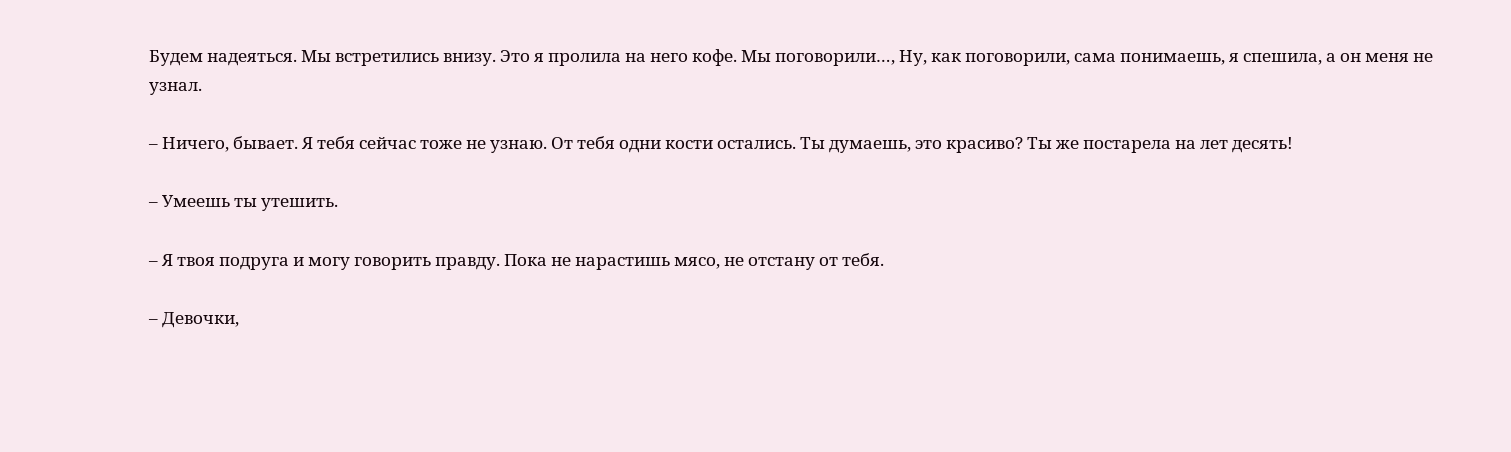Будем надеяться. Мы встретились внизу. Это я пролила на него кофе. Мы поговорили…, Ну, как поговорили, сама понимаешь, я спешила, а он меня не узнал.

– Ничего, бывает. Я тебя сейчас тоже не узнаю. От тебя одни кости остались. Ты думаешь, это красиво? Ты же постарела на лет десять!

– Умеешь ты утешить.

– Я твоя подруга и могу говорить правду. Пока не нарастишь мясо, не отстану от тебя.

– Девочки,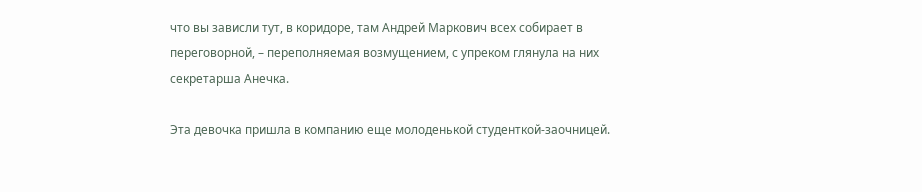что вы зависли тут, в коридоре, там Андрей Маркович всех собирает в переговорной, – переполняемая возмущением, с упреком глянула на них секретарша Анечка.

Эта девочка пришла в компанию еще молоденькой студенткой-заочницей.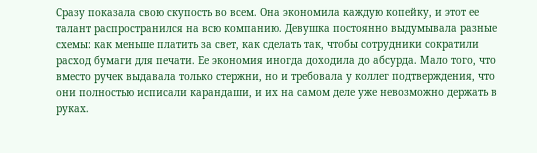Сразу показала свою скупость во всем. Она экономила каждую копейку, и этот ее талант распространился на всю компанию. Девушка постоянно выдумывала разные схемы: как меньше платить за свет, как сделать так, чтобы сотрудники сократили расход бумаги для печати. Ее экономия иногда доходила до абсурда. Мало того, что вместо ручек выдавала только стержни, но и требовала у коллег подтверждения, что они полностью исписали карандаши, и их на самом деле уже невозможно держать в руках.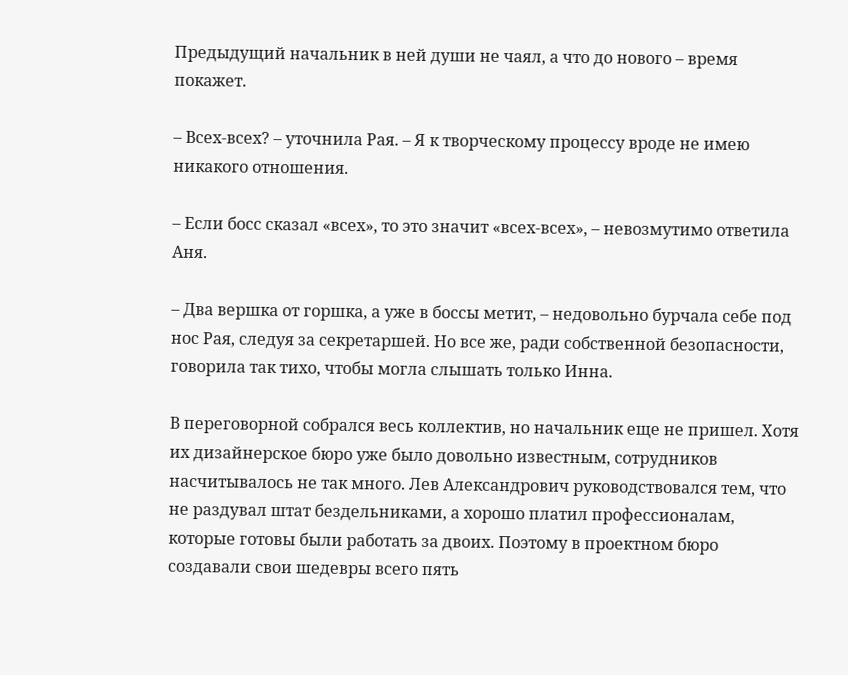Предыдущий начальник в ней души не чаял, а что до нового – время покажет.

– Всех-всех? – уточнила Рая. – Я к творческому процессу вроде не имею никакого отношения.

– Если босс сказал «всех», то это значит «всех-всех», – невозмутимо ответила Аня.

– Два вершка от горшка, а уже в боссы метит, – недовольно бурчала себе под нос Рая, следуя за секретаршей. Но все же, ради собственной безопасности, говорила так тихо, чтобы могла слышать только Инна.

В переговорной собрался весь коллектив, но начальник еще не пришел. Хотя их дизайнерское бюро уже было довольно известным, сотрудников насчитывалось не так много. Лев Александрович руководствовался тем, что не раздувал штат бездельниками, а хорошо платил профессионалам, которые готовы были работать за двоих. Поэтому в проектном бюро создавали свои шедевры всего пять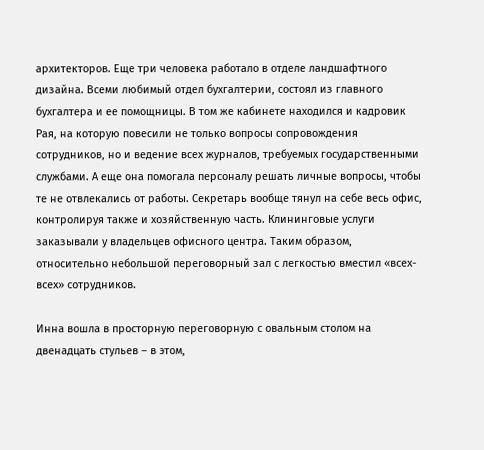архитекторов. Еще три человека работало в отделе ландшафтного дизайна. Всеми любимый отдел бухгалтерии, состоял из главного бухгалтера и ее помощницы. В том же кабинете находился и кадровик Рая, на которую повесили не только вопросы сопровождения сотрудников, но и ведение всех журналов, требуемых государственными службами. А еще она помогала персоналу решать личные вопросы, чтобы те не отвлекались от работы. Секретарь вообще тянул на себе весь офис, контролируя также и хозяйственную часть. Клининговые услуги заказывали у владельцев офисного центра. Таким образом, относительно небольшой переговорный зал с легкостью вместил «всех-всех» сотрудников.

Инна вошла в просторную переговорную с овальным столом на двенадцать стульев – в этом,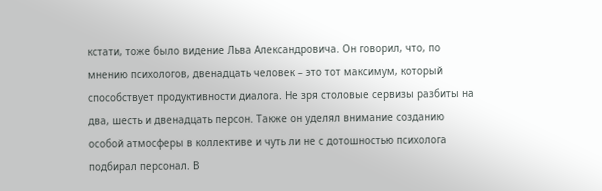кстати, тоже было видение Льва Александровича. Он говорил, что, по мнению психологов, двенадцать человек – это тот максимум, который способствует продуктивности диалога. Не зря столовые сервизы разбиты на два, шесть и двенадцать персон. Также он уделял внимание созданию особой атмосферы в коллективе и чуть ли не с дотошностью психолога подбирал персонал. В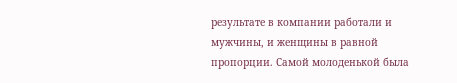результате в компании работали и мужчины, и женщины в равной пропорции. Самой молоденькой была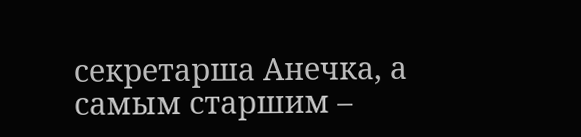секретарша Анечка, а самым старшим –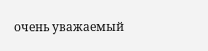очень уважаемый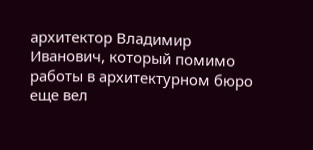архитектор Владимир Иванович, который помимо работы в архитектурном бюро еще вел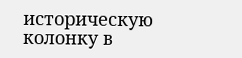историческую колонку в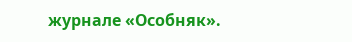журнале «Особняк».